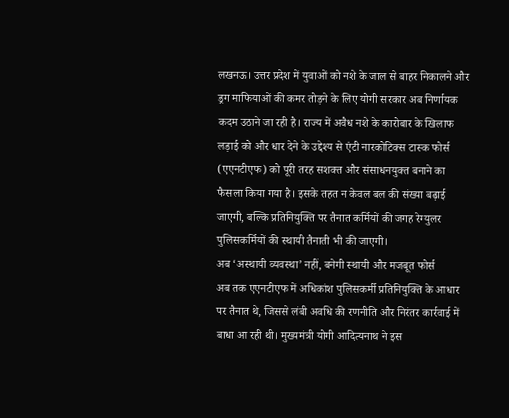लखनऊ। उत्तर प्रदेश में युवाओं को नशे के जाल से बाहर निकालने और ड्रग माफियाओं की कमर तोड़ने के लिए योगी सरकार अब निर्णायक कदम उठाने जा रही है। राज्य में अवैध नशे के कारोबार के खिलाफ लड़ाई को और धार देने के उद्देश्य से एंटी नारकोटिक्स टास्क फोर्स (एएनटीएफ) को पूरी तरह सशक्त और संसाधनयुक्त बनाने का फैसला किया गया है। इसके तहत न केवल बल की संख्या बढ़ाई जाएगी, बल्कि प्रतिनियुक्ति पर तैनात कर्मियों की जगह रेग्युलर पुलिसकर्मियों की स्थायी तैनाती भी की जाएगी।
अब ‘अस्थायी व्यवस्था’ नहीं, बनेगी स्थायी और मजबूत फोर्स
अब तक एएनटीएफ में अधिकांश पुलिसकर्मी प्रतिनियुक्ति के आधार पर तैनात थे, जिससे लंबी अवधि की रणनीति और निरंतर कार्रवाई में बाधा आ रही थी। मुख्यमंत्री योगी आदित्यनाथ ने इस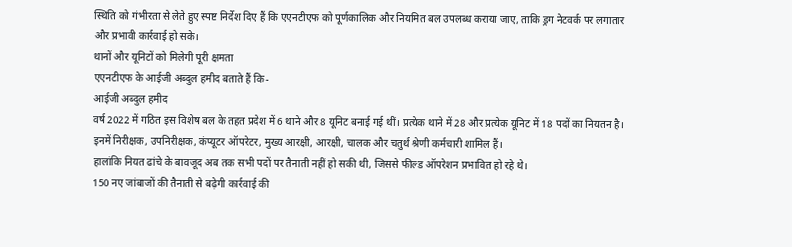स्थिति को गंभीरता से लेते हुए स्पष्ट निर्देश दिए हैं कि एएनटीएफ को पूर्णकालिक और नियमित बल उपलब्ध कराया जाए, ताकि ड्रग नेटवर्क पर लगातार और प्रभावी कार्रवाई हो सके।
थानों और यूनिटों को मिलेगी पूरी क्षमता
एएनटीएफ के आईजी अब्दुल हमीद बताते हैं कि-
आईजी अब्दुल हमीद
वर्ष 2022 में गठित इस विशेष बल के तहत प्रदेश में 6 थाने और 8 यूनिट बनाई गई थीं। प्रत्येक थाने में 28 और प्रत्येक यूनिट में 18 पदों का नियतन है। इनमें निरीक्षक, उपनिरीक्षक, कंप्यूटर ऑपरेटर, मुख्य आरक्षी, आरक्षी, चालक और चतुर्थ श्रेणी कर्मचारी शामिल हैं।
हालांकि नियत ढांचे के बावजूद अब तक सभी पदों पर तैनाती नहीं हो सकी थी, जिससे फील्ड ऑपरेशन प्रभावित हो रहे थे।
150 नए जांबाजों की तैनाती से बढ़ेगी कार्रवाई की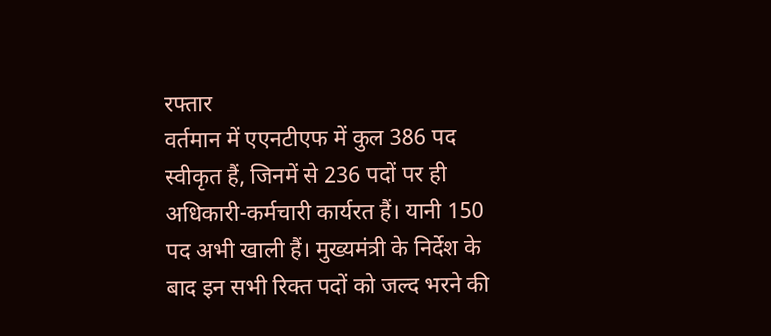रफ्तार
वर्तमान में एएनटीएफ में कुल 386 पद स्वीकृत हैं, जिनमें से 236 पदों पर ही अधिकारी-कर्मचारी कार्यरत हैं। यानी 150 पद अभी खाली हैं। मुख्यमंत्री के निर्देश के बाद इन सभी रिक्त पदों को जल्द भरने की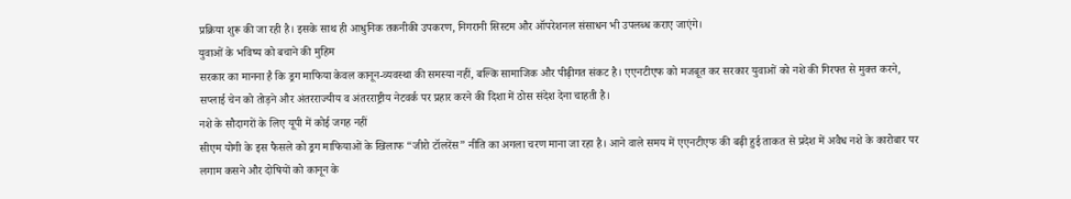प्रक्रिया शुरू की जा रही है। इसके साथ ही आधुनिक तकनीकी उपकरण, निगरानी सिस्टम और ऑपरेशनल संसाधन भी उपलब्ध कराए जाएंगे।
युवाओं के भविष्य को बचाने की मुहिम
सरकार का मानना है कि ड्रग माफिया केवल कानून-व्यवस्था की समस्या नहीं, बल्कि सामाजिक और पीढ़ीगत संकट है। एएनटीएफ को मजबूत कर सरकार युवाओं को नशे की गिरफ्त से मुक्त करने, सप्लाई चेन को तोड़ने और अंतरराज्यीय व अंतरराष्ट्रीय नेटवर्क पर प्रहार करने की दिशा में ठोस संदेश देना चाहती है।
नशे के सौदागरों के लिए यूपी में कोई जगह नहीं
सीएम योगी के इस फैसले को ड्रग माफियाओं के खिलाफ “जीरो टॉलरेंस” नीति का अगला चरण माना जा रहा है। आने वाले समय में एएनटीएफ की बढ़ी हुई ताकत से प्रदेश में अवैध नशे के कारोबार पर लगाम कसने और दोषियों को कानून के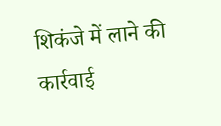शिकंजे में लाने की कार्रवाई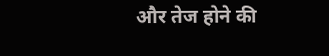और तेज होने की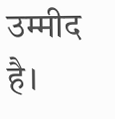उम्मीद है।